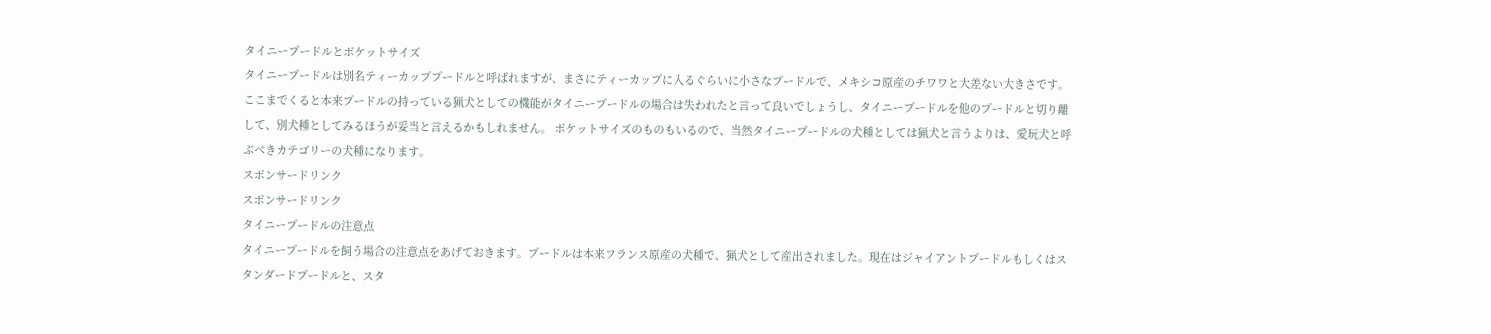タイニープードルとポケットサイズ
タイニープードルは別名ティーカッププードルと呼ばれますが、まさにティーカップに入るぐらいに小さなプードルで、メキシコ原産のチワワと大差ない大きさです。 ここまでくると本来プードルの持っている猟犬としての機能がタイニープードルの場合は失われたと言って良いでしょうし、タイニープードルを他のプードルと切り離して、別犬種としてみるほうが妥当と言えるかもしれません。 ポケットサイズのものもいるので、当然タイニープードルの犬種としては猟犬と言うよりは、愛玩犬と呼ぶべきカテゴリーの犬種になります。
スポンサードリンク
スポンサードリンク
タイニープードルの注意点
タイニープードルを飼う場合の注意点をあげておきます。プードルは本来フランス原産の犬種で、猟犬として産出されました。現在はジャイアントプードルもしくはスタンダードプードルと、スタ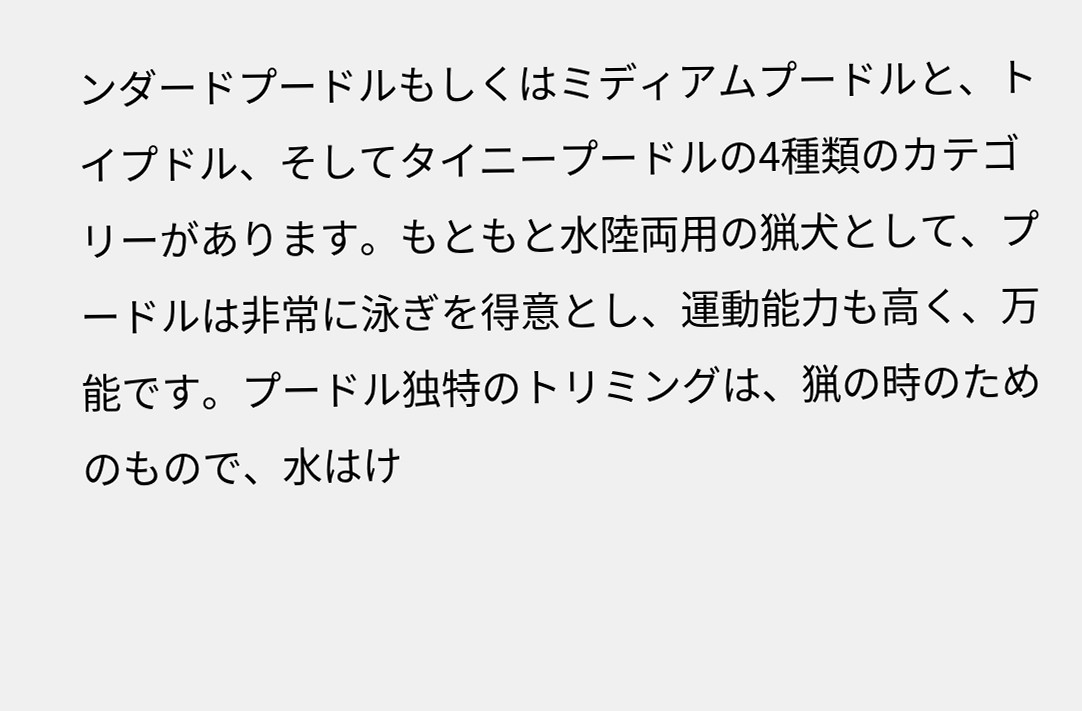ンダードプードルもしくはミディアムプードルと、トイプドル、そしてタイニープードルの4種類のカテゴリーがあります。もともと水陸両用の猟犬として、プードルは非常に泳ぎを得意とし、運動能力も高く、万能です。プードル独特のトリミングは、猟の時のためのもので、水はけ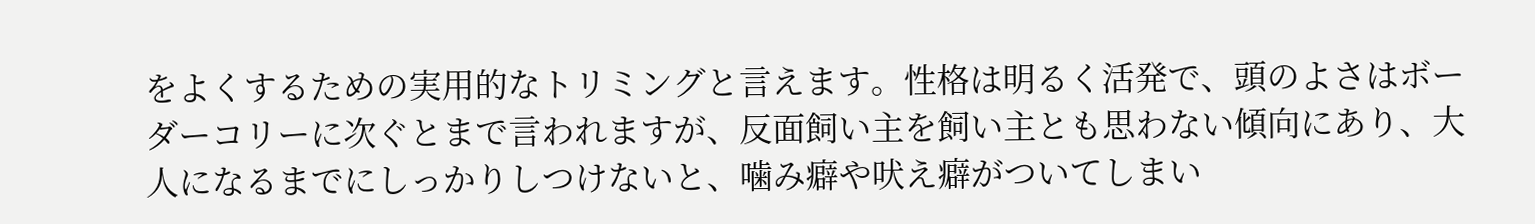をよくするための実用的なトリミングと言えます。性格は明るく活発で、頭のよさはボーダーコリーに次ぐとまで言われますが、反面飼い主を飼い主とも思わない傾向にあり、大人になるまでにしっかりしつけないと、噛み癖や吠え癖がついてしまい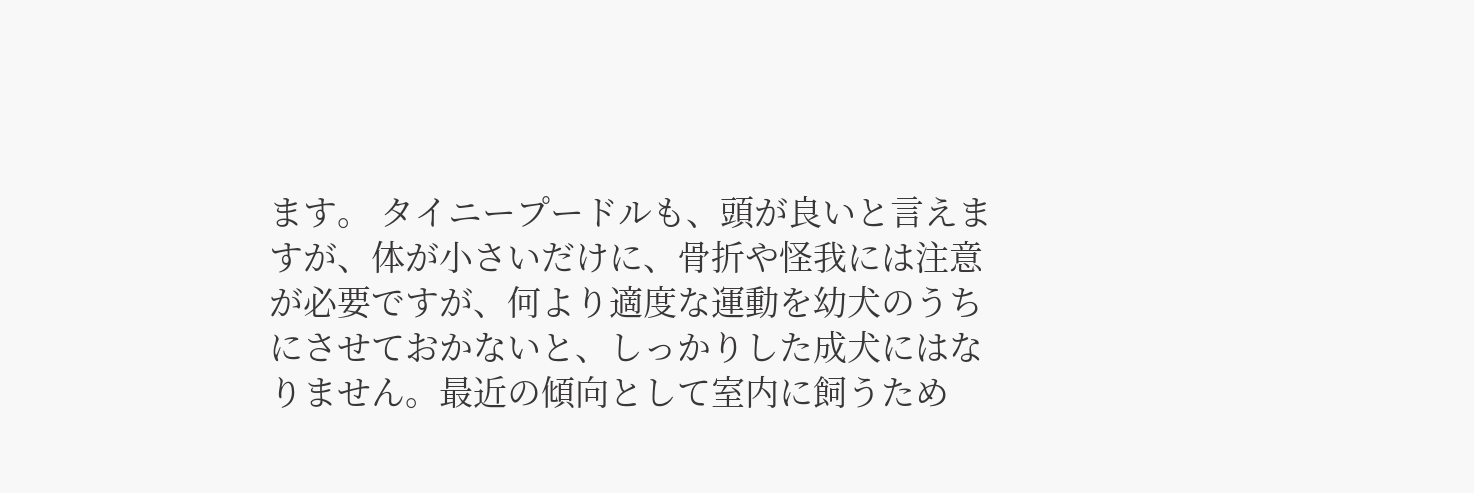ます。 タイニープードルも、頭が良いと言えますが、体が小さいだけに、骨折や怪我には注意が必要ですが、何より適度な運動を幼犬のうちにさせておかないと、しっかりした成犬にはなりません。最近の傾向として室内に飼うため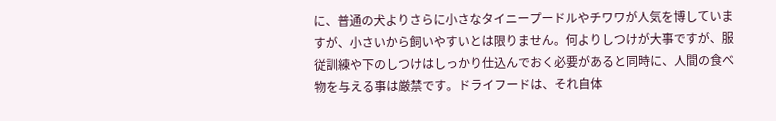に、普通の犬よりさらに小さなタイニープードルやチワワが人気を博していますが、小さいから飼いやすいとは限りません。何よりしつけが大事ですが、服従訓練や下のしつけはしっかり仕込んでおく必要があると同時に、人間の食べ物を与える事は厳禁です。ドライフードは、それ自体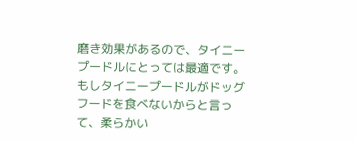磨き効果があるので、タイニープードルにとっては最適です。 もしタイニープードルがドッグフードを食べないからと言って、柔らかい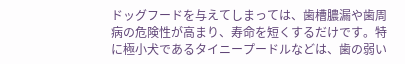ドッグフードを与えてしまっては、歯槽膿漏や歯周病の危険性が高まり、寿命を短くするだけです。特に極小犬であるタイニープードルなどは、歯の弱い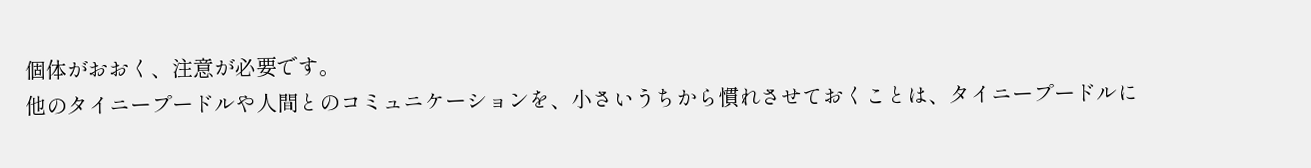個体がおおく、注意が必要です。
他のタイニープードルや人間とのコミュニケーションを、小さいうちから慣れさせておくことは、タイニープードルに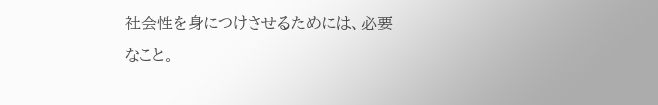社会性を身につけさせるためには、必要なこと。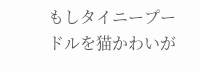もしタイニープードルを猫かわいが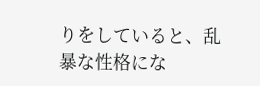りをしていると、乱暴な性格にな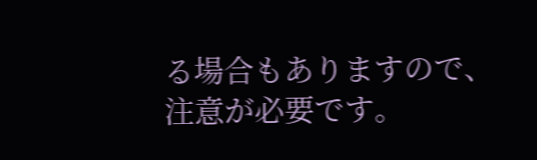る場合もありますので、注意が必要です。